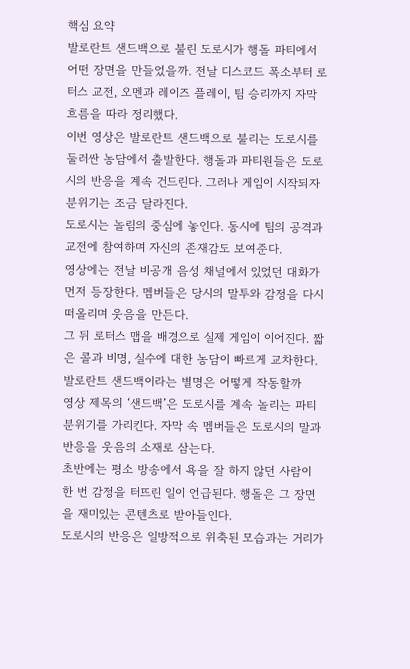핵심 요약
발로란트 샌드백으로 불린 도로시가 행돌 파티에서 어떤 장면을 만들었을까. 전날 디스코드 폭소부터 로터스 교전, 오멘과 레이즈 플레이, 팀 승리까지 자막 흐름을 따라 정리했다.
이번 영상은 발로란트 샌드백으로 불리는 도로시를 둘러싼 농담에서 출발한다. 행돌과 파티원들은 도로시의 반응을 계속 건드린다. 그러나 게임이 시작되자 분위기는 조금 달라진다.
도로시는 놀림의 중심에 놓인다. 동시에 팀의 공격과 교전에 참여하며 자신의 존재감도 보여준다.
영상에는 전날 비공개 음성 채널에서 있었던 대화가 먼저 등장한다. 멤버들은 당시의 말투와 감정을 다시 떠올리며 웃음을 만든다.
그 뒤 로터스 맵을 배경으로 실제 게임이 이어진다. 짧은 콜과 비명, 실수에 대한 농담이 빠르게 교차한다.
발로란트 샌드백이라는 별명은 어떻게 작동할까
영상 제목의 ‘샌드백’은 도로시를 계속 놀리는 파티 분위기를 가리킨다. 자막 속 멤버들은 도로시의 말과 반응을 웃음의 소재로 삼는다.
초반에는 평소 방송에서 욕을 잘 하지 않던 사람이 한 번 감정을 터뜨린 일이 언급된다. 행돌은 그 장면을 재미있는 콘텐츠로 받아들인다.
도로시의 반응은 일방적으로 위축된 모습과는 거리가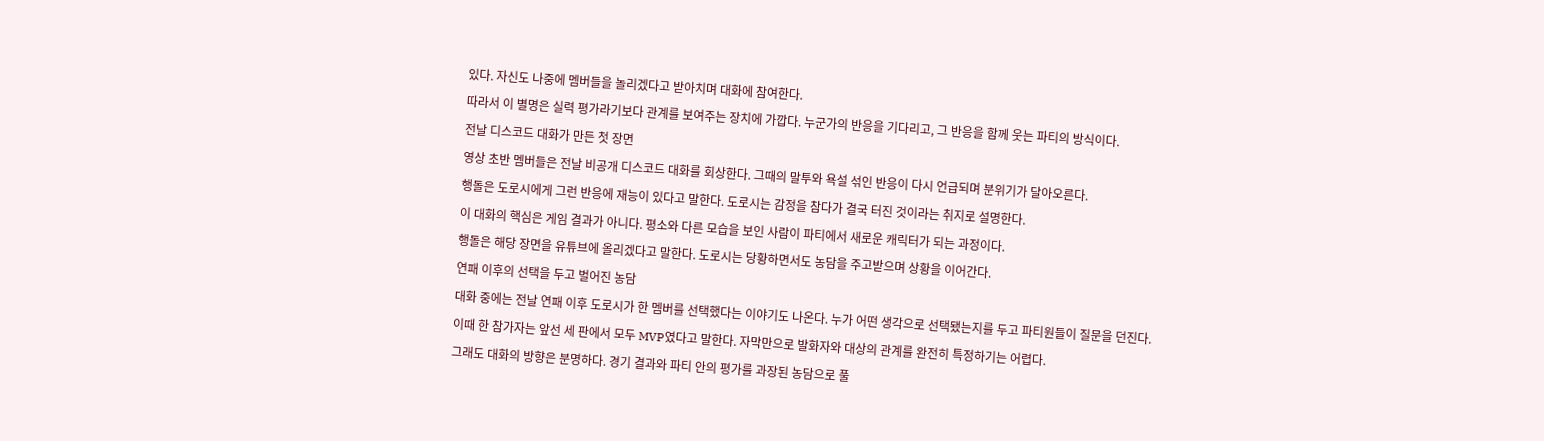있다. 자신도 나중에 멤버들을 놀리겠다고 받아치며 대화에 참여한다.
따라서 이 별명은 실력 평가라기보다 관계를 보여주는 장치에 가깝다. 누군가의 반응을 기다리고, 그 반응을 함께 웃는 파티의 방식이다.
전날 디스코드 대화가 만든 첫 장면
영상 초반 멤버들은 전날 비공개 디스코드 대화를 회상한다. 그때의 말투와 욕설 섞인 반응이 다시 언급되며 분위기가 달아오른다.
행돌은 도로시에게 그런 반응에 재능이 있다고 말한다. 도로시는 감정을 참다가 결국 터진 것이라는 취지로 설명한다.
이 대화의 핵심은 게임 결과가 아니다. 평소와 다른 모습을 보인 사람이 파티에서 새로운 캐릭터가 되는 과정이다.
행돌은 해당 장면을 유튜브에 올리겠다고 말한다. 도로시는 당황하면서도 농담을 주고받으며 상황을 이어간다.
연패 이후의 선택을 두고 벌어진 농담
대화 중에는 전날 연패 이후 도로시가 한 멤버를 선택했다는 이야기도 나온다. 누가 어떤 생각으로 선택됐는지를 두고 파티원들이 질문을 던진다.
이때 한 참가자는 앞선 세 판에서 모두 MVP였다고 말한다. 자막만으로 발화자와 대상의 관계를 완전히 특정하기는 어렵다.
그래도 대화의 방향은 분명하다. 경기 결과와 파티 안의 평가를 과장된 농담으로 풀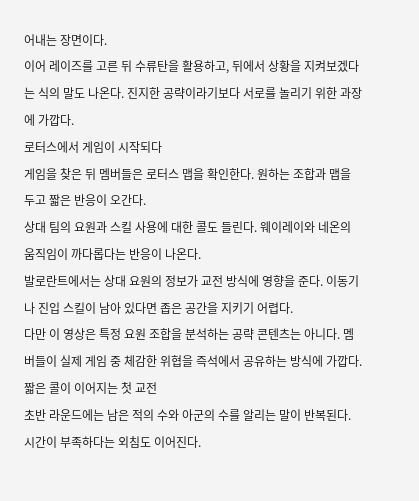어내는 장면이다.
이어 레이즈를 고른 뒤 수류탄을 활용하고, 뒤에서 상황을 지켜보겠다는 식의 말도 나온다. 진지한 공략이라기보다 서로를 놀리기 위한 과장에 가깝다.
로터스에서 게임이 시작되다
게임을 찾은 뒤 멤버들은 로터스 맵을 확인한다. 원하는 조합과 맵을 두고 짧은 반응이 오간다.
상대 팀의 요원과 스킬 사용에 대한 콜도 들린다. 웨이레이와 네온의 움직임이 까다롭다는 반응이 나온다.
발로란트에서는 상대 요원의 정보가 교전 방식에 영향을 준다. 이동기나 진입 스킬이 남아 있다면 좁은 공간을 지키기 어렵다.
다만 이 영상은 특정 요원 조합을 분석하는 공략 콘텐츠는 아니다. 멤버들이 실제 게임 중 체감한 위협을 즉석에서 공유하는 방식에 가깝다.
짧은 콜이 이어지는 첫 교전
초반 라운드에는 남은 적의 수와 아군의 수를 알리는 말이 반복된다. 시간이 부족하다는 외침도 이어진다.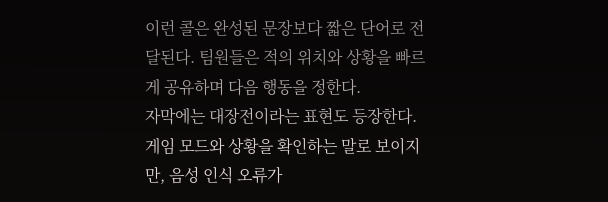이런 콜은 완성된 문장보다 짧은 단어로 전달된다. 팀원들은 적의 위치와 상황을 빠르게 공유하며 다음 행동을 정한다.
자막에는 대장전이라는 표현도 등장한다. 게임 모드와 상황을 확인하는 말로 보이지만, 음성 인식 오류가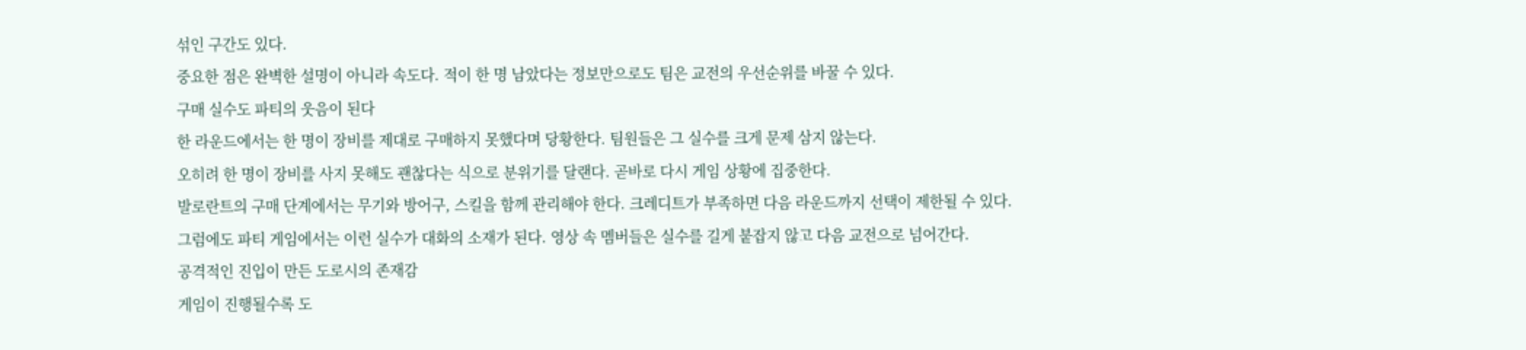섞인 구간도 있다.
중요한 점은 완벽한 설명이 아니라 속도다. 적이 한 명 남았다는 정보만으로도 팀은 교전의 우선순위를 바꿀 수 있다.
구매 실수도 파티의 웃음이 된다
한 라운드에서는 한 명이 장비를 제대로 구매하지 못했다며 당황한다. 팀원들은 그 실수를 크게 문제 삼지 않는다.
오히려 한 명이 장비를 사지 못해도 괜찮다는 식으로 분위기를 달랜다. 곧바로 다시 게임 상황에 집중한다.
발로란트의 구매 단계에서는 무기와 방어구, 스킬을 함께 관리해야 한다. 크레디트가 부족하면 다음 라운드까지 선택이 제한될 수 있다.
그럼에도 파티 게임에서는 이런 실수가 대화의 소재가 된다. 영상 속 멤버들은 실수를 길게 붙잡지 않고 다음 교전으로 넘어간다.
공격적인 진입이 만든 도로시의 존재감
게임이 진행될수록 도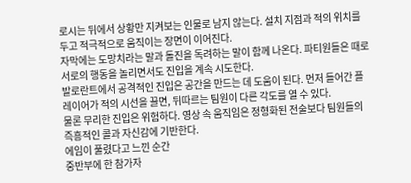로시는 뒤에서 상황만 지켜보는 인물로 남지 않는다. 설치 지점과 적의 위치를 두고 적극적으로 움직이는 장면이 이어진다.
자막에는 도망치라는 말과 돌진을 독려하는 말이 함께 나온다. 파티원들은 때로 서로의 행동을 놀리면서도 진입을 계속 시도한다.
발로란트에서 공격적인 진입은 공간을 만드는 데 도움이 된다. 먼저 들어간 플레이어가 적의 시선을 끌면, 뒤따르는 팀원이 다른 각도를 열 수 있다.
물론 무리한 진입은 위험하다. 영상 속 움직임은 정형화된 전술보다 팀원들의 즉흥적인 콜과 자신감에 기반한다.
에임이 풀렸다고 느낀 순간
중반부에 한 참가자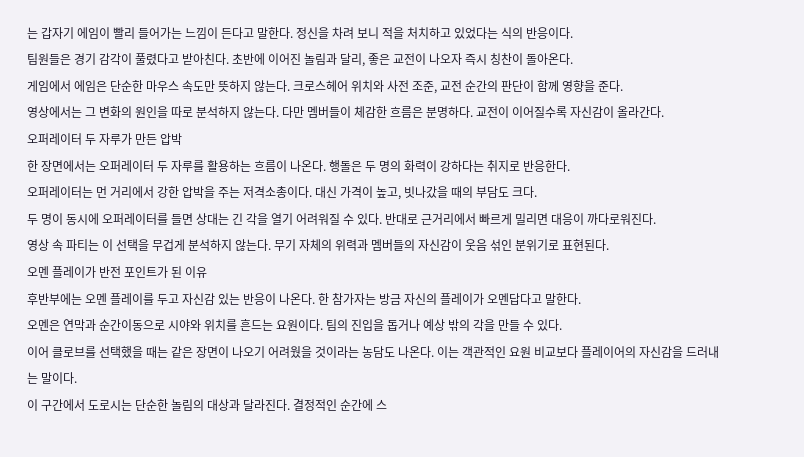는 갑자기 에임이 빨리 들어가는 느낌이 든다고 말한다. 정신을 차려 보니 적을 처치하고 있었다는 식의 반응이다.
팀원들은 경기 감각이 풀렸다고 받아친다. 초반에 이어진 놀림과 달리, 좋은 교전이 나오자 즉시 칭찬이 돌아온다.
게임에서 에임은 단순한 마우스 속도만 뜻하지 않는다. 크로스헤어 위치와 사전 조준, 교전 순간의 판단이 함께 영향을 준다.
영상에서는 그 변화의 원인을 따로 분석하지 않는다. 다만 멤버들이 체감한 흐름은 분명하다. 교전이 이어질수록 자신감이 올라간다.
오퍼레이터 두 자루가 만든 압박
한 장면에서는 오퍼레이터 두 자루를 활용하는 흐름이 나온다. 행돌은 두 명의 화력이 강하다는 취지로 반응한다.
오퍼레이터는 먼 거리에서 강한 압박을 주는 저격소총이다. 대신 가격이 높고, 빗나갔을 때의 부담도 크다.
두 명이 동시에 오퍼레이터를 들면 상대는 긴 각을 열기 어려워질 수 있다. 반대로 근거리에서 빠르게 밀리면 대응이 까다로워진다.
영상 속 파티는 이 선택을 무겁게 분석하지 않는다. 무기 자체의 위력과 멤버들의 자신감이 웃음 섞인 분위기로 표현된다.
오멘 플레이가 반전 포인트가 된 이유
후반부에는 오멘 플레이를 두고 자신감 있는 반응이 나온다. 한 참가자는 방금 자신의 플레이가 오멘답다고 말한다.
오멘은 연막과 순간이동으로 시야와 위치를 흔드는 요원이다. 팀의 진입을 돕거나 예상 밖의 각을 만들 수 있다.
이어 클로브를 선택했을 때는 같은 장면이 나오기 어려웠을 것이라는 농담도 나온다. 이는 객관적인 요원 비교보다 플레이어의 자신감을 드러내는 말이다.
이 구간에서 도로시는 단순한 놀림의 대상과 달라진다. 결정적인 순간에 스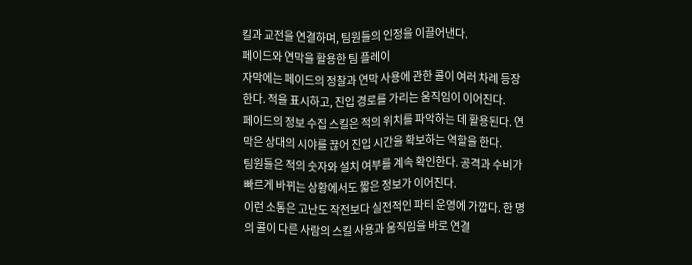킬과 교전을 연결하며, 팀원들의 인정을 이끌어낸다.
페이드와 연막을 활용한 팀 플레이
자막에는 페이드의 정찰과 연막 사용에 관한 콜이 여러 차례 등장한다. 적을 표시하고, 진입 경로를 가리는 움직임이 이어진다.
페이드의 정보 수집 스킬은 적의 위치를 파악하는 데 활용된다. 연막은 상대의 시야를 끊어 진입 시간을 확보하는 역할을 한다.
팀원들은 적의 숫자와 설치 여부를 계속 확인한다. 공격과 수비가 빠르게 바뀌는 상황에서도 짧은 정보가 이어진다.
이런 소통은 고난도 작전보다 실전적인 파티 운영에 가깝다. 한 명의 콜이 다른 사람의 스킬 사용과 움직임을 바로 연결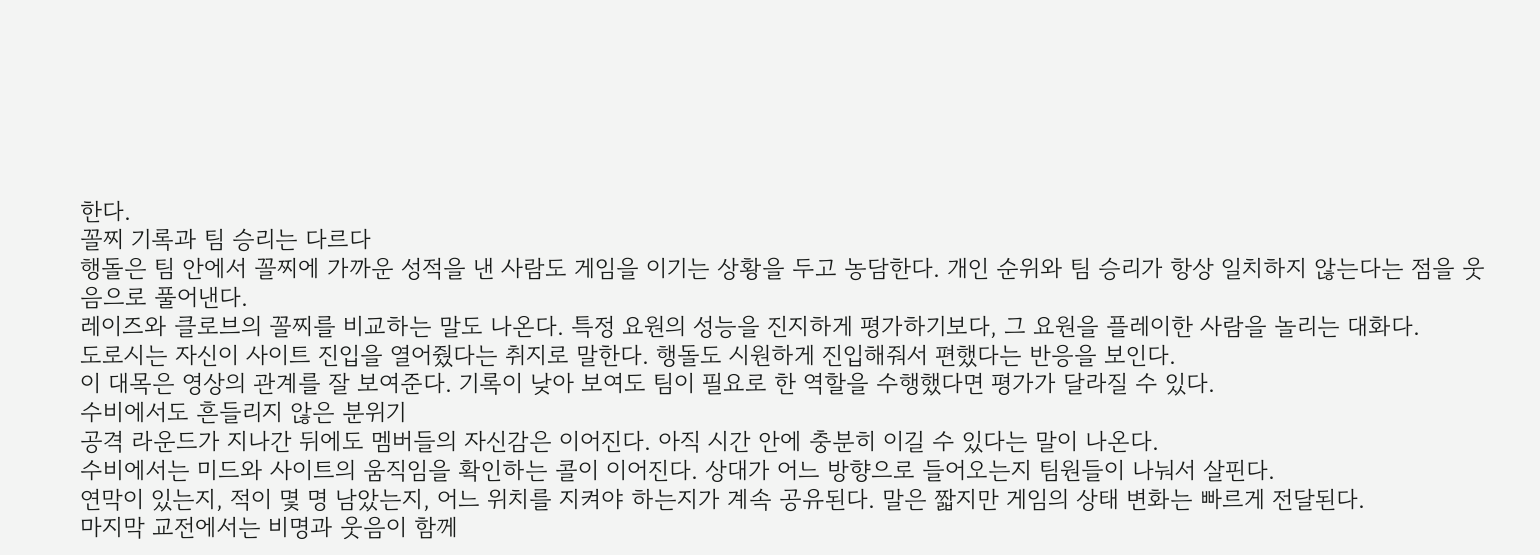한다.
꼴찌 기록과 팀 승리는 다르다
행돌은 팀 안에서 꼴찌에 가까운 성적을 낸 사람도 게임을 이기는 상황을 두고 농담한다. 개인 순위와 팀 승리가 항상 일치하지 않는다는 점을 웃음으로 풀어낸다.
레이즈와 클로브의 꼴찌를 비교하는 말도 나온다. 특정 요원의 성능을 진지하게 평가하기보다, 그 요원을 플레이한 사람을 놀리는 대화다.
도로시는 자신이 사이트 진입을 열어줬다는 취지로 말한다. 행돌도 시원하게 진입해줘서 편했다는 반응을 보인다.
이 대목은 영상의 관계를 잘 보여준다. 기록이 낮아 보여도 팀이 필요로 한 역할을 수행했다면 평가가 달라질 수 있다.
수비에서도 흔들리지 않은 분위기
공격 라운드가 지나간 뒤에도 멤버들의 자신감은 이어진다. 아직 시간 안에 충분히 이길 수 있다는 말이 나온다.
수비에서는 미드와 사이트의 움직임을 확인하는 콜이 이어진다. 상대가 어느 방향으로 들어오는지 팀원들이 나눠서 살핀다.
연막이 있는지, 적이 몇 명 남았는지, 어느 위치를 지켜야 하는지가 계속 공유된다. 말은 짧지만 게임의 상태 변화는 빠르게 전달된다.
마지막 교전에서는 비명과 웃음이 함께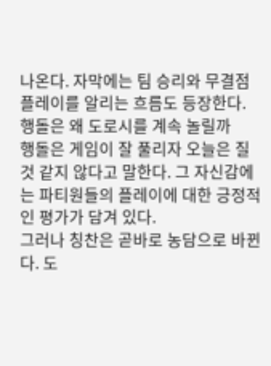나온다. 자막에는 팀 승리와 무결점 플레이를 알리는 흐름도 등장한다.
행돌은 왜 도로시를 계속 놀릴까
행돌은 게임이 잘 풀리자 오늘은 질 것 같지 않다고 말한다. 그 자신감에는 파티원들의 플레이에 대한 긍정적인 평가가 담겨 있다.
그러나 칭찬은 곧바로 농담으로 바뀐다. 도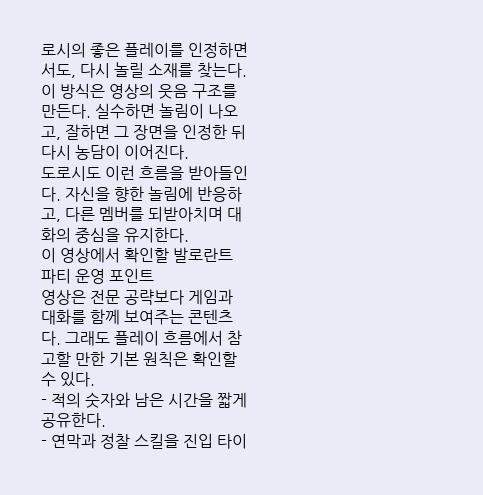로시의 좋은 플레이를 인정하면서도, 다시 놀릴 소재를 찾는다.
이 방식은 영상의 웃음 구조를 만든다. 실수하면 놀림이 나오고, 잘하면 그 장면을 인정한 뒤 다시 농담이 이어진다.
도로시도 이런 흐름을 받아들인다. 자신을 향한 놀림에 반응하고, 다른 멤버를 되받아치며 대화의 중심을 유지한다.
이 영상에서 확인할 발로란트 파티 운영 포인트
영상은 전문 공략보다 게임과 대화를 함께 보여주는 콘텐츠다. 그래도 플레이 흐름에서 참고할 만한 기본 원칙은 확인할 수 있다.
- 적의 숫자와 남은 시간을 짧게 공유한다.
- 연막과 정찰 스킬을 진입 타이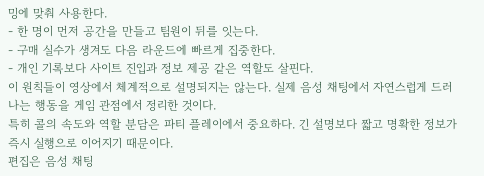밍에 맞춰 사용한다.
- 한 명이 먼저 공간을 만들고 팀원이 뒤를 잇는다.
- 구매 실수가 생겨도 다음 라운드에 빠르게 집중한다.
- 개인 기록보다 사이트 진입과 정보 제공 같은 역할도 살핀다.
이 원칙들이 영상에서 체계적으로 설명되지는 않는다. 실제 음성 채팅에서 자연스럽게 드러나는 행동을 게임 관점에서 정리한 것이다.
특히 콜의 속도와 역할 분담은 파티 플레이에서 중요하다. 긴 설명보다 짧고 명확한 정보가 즉시 실행으로 이어지기 때문이다.
편집은 음성 채팅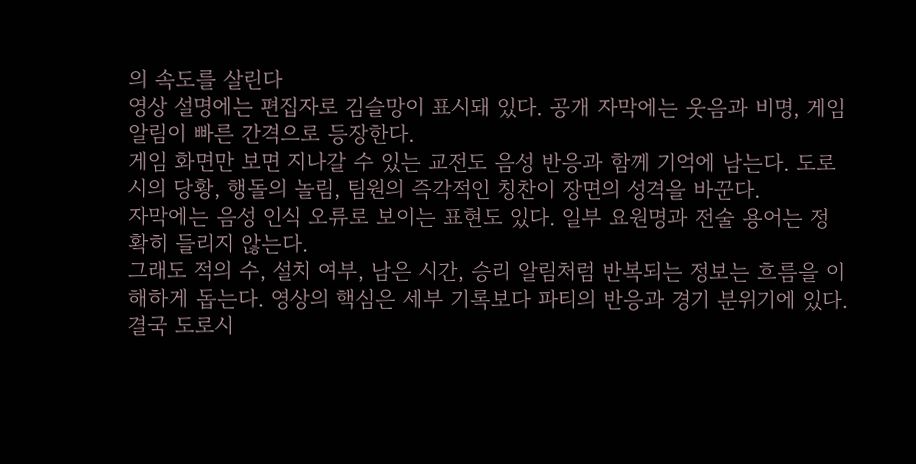의 속도를 살린다
영상 설명에는 편집자로 김슬망이 표시돼 있다. 공개 자막에는 웃음과 비명, 게임 알림이 빠른 간격으로 등장한다.
게임 화면만 보면 지나갈 수 있는 교전도 음성 반응과 함께 기억에 남는다. 도로시의 당황, 행돌의 놀림, 팀원의 즉각적인 칭찬이 장면의 성격을 바꾼다.
자막에는 음성 인식 오류로 보이는 표현도 있다. 일부 요원명과 전술 용어는 정확히 들리지 않는다.
그래도 적의 수, 설치 여부, 남은 시간, 승리 알림처럼 반복되는 정보는 흐름을 이해하게 돕는다. 영상의 핵심은 세부 기록보다 파티의 반응과 경기 분위기에 있다.
결국 도로시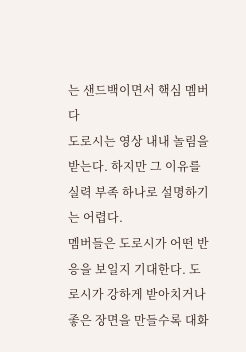는 샌드백이면서 핵심 멤버다
도로시는 영상 내내 놀림을 받는다. 하지만 그 이유를 실력 부족 하나로 설명하기는 어렵다.
멤버들은 도로시가 어떤 반응을 보일지 기대한다. 도로시가 강하게 받아치거나 좋은 장면을 만들수록 대화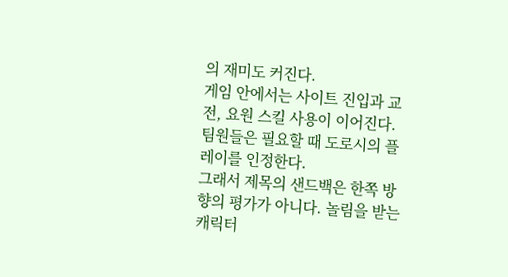의 재미도 커진다.
게임 안에서는 사이트 진입과 교전, 요원 스킬 사용이 이어진다. 팀원들은 필요할 때 도로시의 플레이를 인정한다.
그래서 제목의 샌드백은 한쪽 방향의 평가가 아니다. 놀림을 받는 캐릭터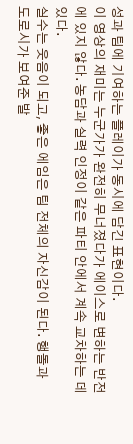성과 팀에 기여하는 플레이가 동시에 담긴 표현이다.
이 영상의 재미는 누군가가 완전히 무너졌다가 에이스로 변하는 반전에 있지 않다. 농담과 실력 인정이 같은 파티 안에서 계속 교차하는 데 있다.
실수는 웃음이 되고, 좋은 에임은 팀 전체의 자신감이 된다. 행돌과 도로시가 보여준 발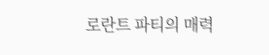로란트 파티의 매력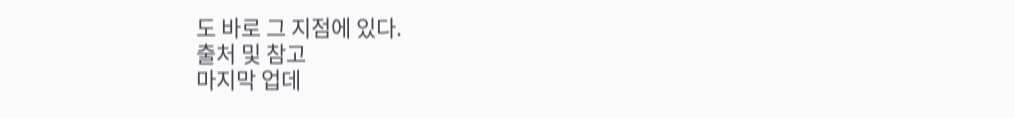도 바로 그 지점에 있다.
출처 및 참고
마지막 업데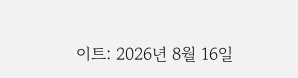이트: 2026년 8월 16일